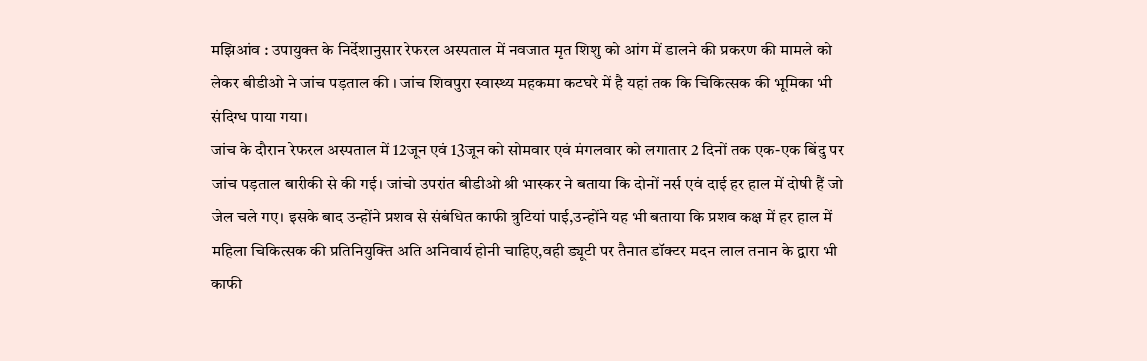मझिआंव : उपायुक्त के निर्देशानुसार रेफरल अस्पताल में नवजात मृत शिशु को आंग में डालने की प्रकरण की मामले को लेकर बीडीओ ने जांच पड़ताल की । जांच शिवपुरा स्वास्थ्य महकमा कटघरे में है यहां तक कि चिकित्सक की भूमिका भी संदिग्ध पाया गया।
जांच के दौरान रेफरल अस्पताल में 12जून एवं 13जून को सोमवार एवं मंगलवार को लगातार 2 दिनों तक एक-एक बिंदु पर जांच पड़ताल बारीकी से की गई। जांचो उपरांत बीडीओ श्री भास्कर ने बताया कि दोनों नर्स एवं दाई हर हाल में दोषी हैं जो जेल चले गए। इसके बाद उन्होंने प्रशव से संबंधित काफी त्रुटियां पाई,उन्होंने यह भी बताया कि प्रशव कक्ष में हर हाल में महिला चिकित्सक की प्रतिनियुक्ति अति अनिवार्य होनी चाहिए,वही ड्यूटी पर तैनात डॉक्टर मदन लाल तनान के द्वारा भी काफी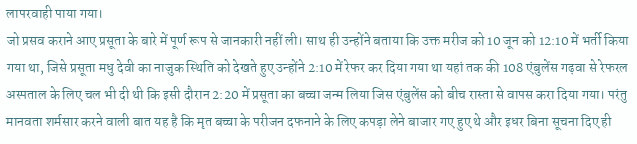लापरवाही पाया गया।
जो प्रसव कराने आए प्रसूता के बारे में पूर्ण रूप से जानकारी नहीं ली। साथ ही उन्होंने बताया कि उक्त मरीज को 10 जून को 12:10 में भर्ती किया गया था, जिसे प्रसूता मधु देवी का नाजुक स्थिति को देखते हुए उन्होंने 2:10 में रेफर कर दिया गया था यहां तक की 108 एंबुलेंस गढ़वा से रेफरल अस्पताल के लिए चल भी दी थी कि इसी दौरान 2:20 में प्रसूता का बच्चा जन्म लिया जिस एंबुलेंस को बीच रास्ता से वापस करा दिया गया। परंतु मानवता शर्मसार करने वाली बात यह है कि मृत बच्चा के परीजन दफनाने के लिए कपड़ा लेने बाजार गए हुए थे और इधर बिना सूचना दिए ही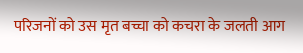परिजनों को उस मृत बच्चा को कचरा के जलती आग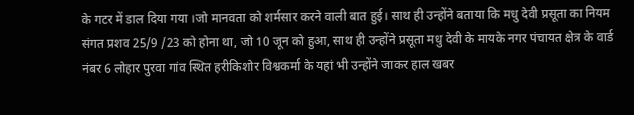के गटर में डाल दिया गया ।जो मानवता को शर्मसार करने वाली बात हुई। साथ ही उन्होंने बताया कि मधु देवी प्रसूता का नियम संगत प्रशव 25/9 /23 को होना था, जो 10 जून को हुआ, साथ ही उन्होंने प्रसूता मधु देवी के मायके नगर पंचायत क्षेत्र के वार्ड नंबर 6 लोहार पुरवा गांव स्थित हरीकिशोर विश्वकर्मा के यहां भी उन्होंने जाकर हाल खबर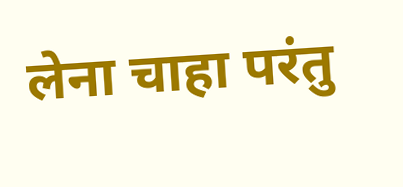लेना चाहा परंतु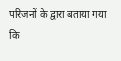परिजनों के द्वारा बताया गया कि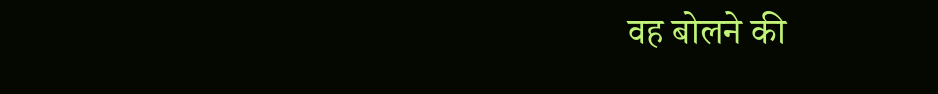वह बोलने की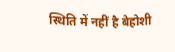स्थिति में नहीं है बेहोशी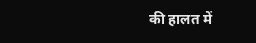की हालत में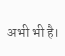अभी भी है।